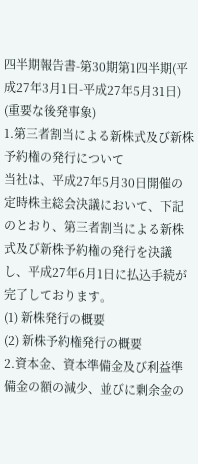四半期報告書-第30期第1四半期(平成27年3月1日-平成27年5月31日)
(重要な後発事象)
1.第三者割当による新株式及び新株予約権の発行について
当社は、平成27年5月30日開催の定時株主総会決議において、下記のとおり、第三者割当による新株式及び新株予約権の発行を決議し、平成27年6月1日に払込手続が完了しております。
(1) 新株発行の概要
(2) 新株予約権発行の概要
2.資本金、資本準備金及び利益準備金の額の減少、並びに剰余金の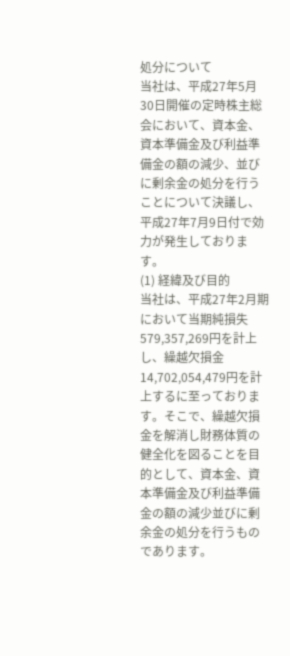処分について
当社は、平成27年5月30日開催の定時株主総会において、資本金、資本準備金及び利益準備金の額の減少、並びに剰余金の処分を行うことについて決議し、平成27年7月9日付で効力が発生しております。
(1) 経緯及び目的
当社は、平成27年2月期において当期純損失579,357,269円を計上し、繰越欠損金14,702,054,479円を計上するに至っております。そこで、繰越欠損金を解消し財務体質の健全化を図ることを目的として、資本金、資本準備金及び利益準備金の額の減少並びに剰余金の処分を行うものであります。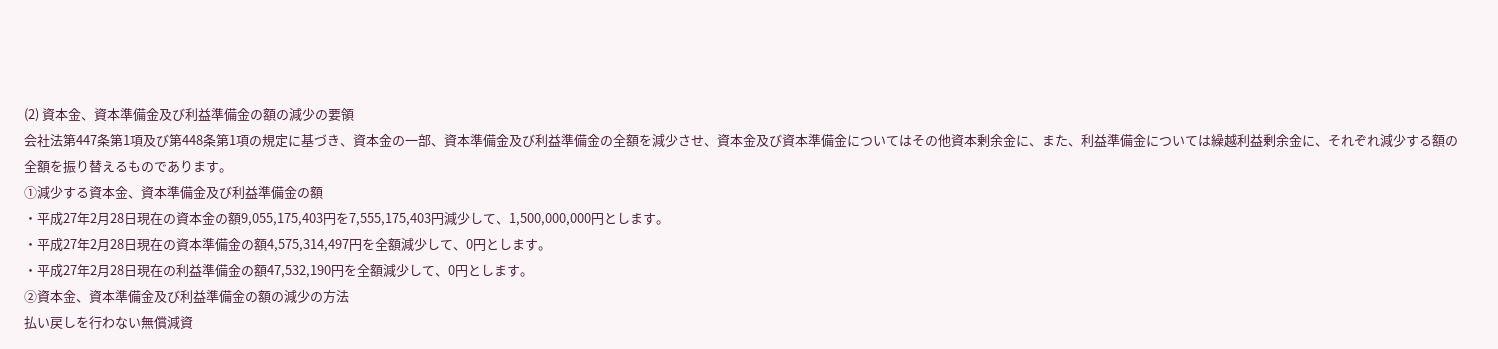(2) 資本金、資本準備金及び利益準備金の額の減少の要領
会社法第447条第1項及び第448条第1項の規定に基づき、資本金の一部、資本準備金及び利益準備金の全額を減少させ、資本金及び資本準備金についてはその他資本剰余金に、また、利益準備金については繰越利益剰余金に、それぞれ減少する額の全額を振り替えるものであります。
①減少する資本金、資本準備金及び利益準備金の額
・平成27年2月28日現在の資本金の額9,055,175,403円を7,555,175,403円減少して、1,500,000,000円とします。
・平成27年2月28日現在の資本準備金の額4,575,314,497円を全額減少して、0円とします。
・平成27年2月28日現在の利益準備金の額47,532,190円を全額減少して、0円とします。
②資本金、資本準備金及び利益準備金の額の減少の方法
払い戻しを行わない無償減資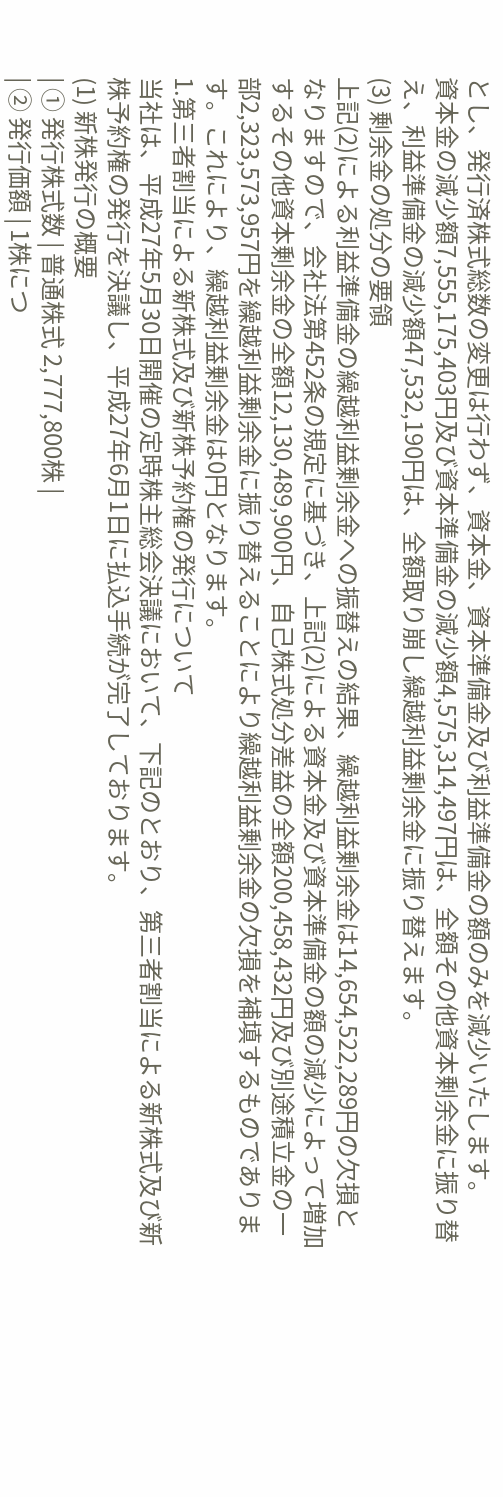とし、発行済株式総数の変更は行わず、資本金、資本準備金及び利益準備金の額のみを減少いたします。
資本金の減少額7,555,175,403円及び資本準備金の減少額4,575,314,497円は、全額その他資本剰余金に振り替え、利益準備金の減少額47,532,190円は、全額取り崩し繰越利益剰余金に振り替えます。
(3) 剰余金の処分の要領
上記(2)による利益準備金の繰越利益剰余金への振替えの結果、繰越利益剰余金は14,654,522,289円の欠損となりますので、会社法第452条の規定に基づき、上記(2)による資本金及び資本準備金の額の減少によって増加するその他資本剰余金の全額12,130,489,900円、自己株式処分差益の全額200,458,432円及び別途積立金の一部2,323,573,957円を繰越利益剰余金に振り替えることにより繰越利益剰余金の欠損を補填するものであります。これにより、繰越利益剰余金は0円となります。
1.第三者割当による新株式及び新株予約権の発行について
当社は、平成27年5月30日開催の定時株主総会決議において、下記のとおり、第三者割当による新株式及び新株予約権の発行を決議し、平成27年6月1日に払込手続が完了しております。
(1) 新株発行の概要
| ① 発行株式数 | 普通株式 2,777,800株 |
| ② 発行価額 | 1株につ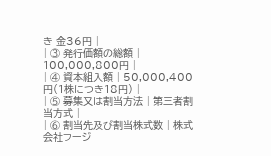き 金36円 |
| ③ 発行価額の総額 | 100,000,800円 |
| ④ 資本組入額 | 50,000,400円(1株につき18円) |
| ⑤ 募集又は割当方法 | 第三者割当方式 |
| ⑥ 割当先及び割当株式数 | 株式会社フージ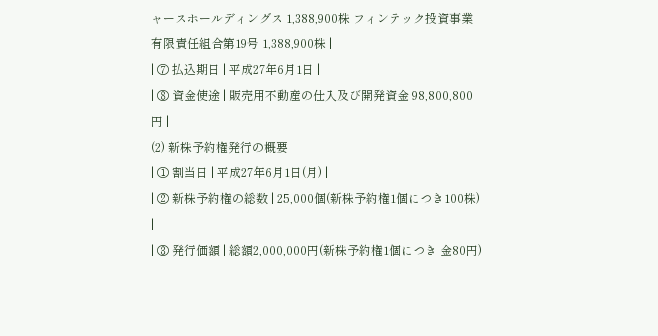ャースホールディングス 1,388,900株 フィンテック投資事業有限責任組合第19号 1,388,900株 |
| ⑦ 払込期日 | 平成27年6月1日 |
| ⑧ 資金使途 | 販売用不動産の仕入及び開発資金 98,800,800円 |
(2) 新株予約権発行の概要
| ① 割当日 | 平成27年6月1日(月) |
| ② 新株予約権の総数 | 25,000個(新株予約権1個につき100株) |
| ③ 発行価額 | 総額2,000,000円(新株予約権1個につき 金80円)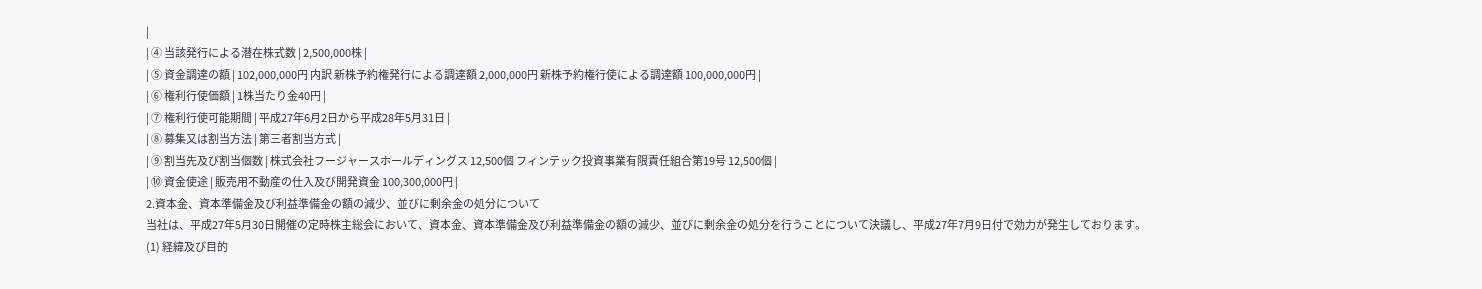|
| ④ 当該発行による潜在株式数 | 2,500,000株 |
| ⑤ 資金調達の額 | 102,000,000円 内訳 新株予約権発行による調達額 2,000,000円 新株予約権行使による調達額 100,000,000円 |
| ⑥ 権利行使価額 | 1株当たり金40円 |
| ⑦ 権利行使可能期間 | 平成27年6月2日から平成28年5月31日 |
| ⑧ 募集又は割当方法 | 第三者割当方式 |
| ⑨ 割当先及び割当個数 | 株式会社フージャースホールディングス 12,500個 フィンテック投資事業有限責任組合第19号 12,500個 |
| ⑩ 資金使途 | 販売用不動産の仕入及び開発資金 100,300,000円 |
2.資本金、資本準備金及び利益準備金の額の減少、並びに剰余金の処分について
当社は、平成27年5月30日開催の定時株主総会において、資本金、資本準備金及び利益準備金の額の減少、並びに剰余金の処分を行うことについて決議し、平成27年7月9日付で効力が発生しております。
(1) 経緯及び目的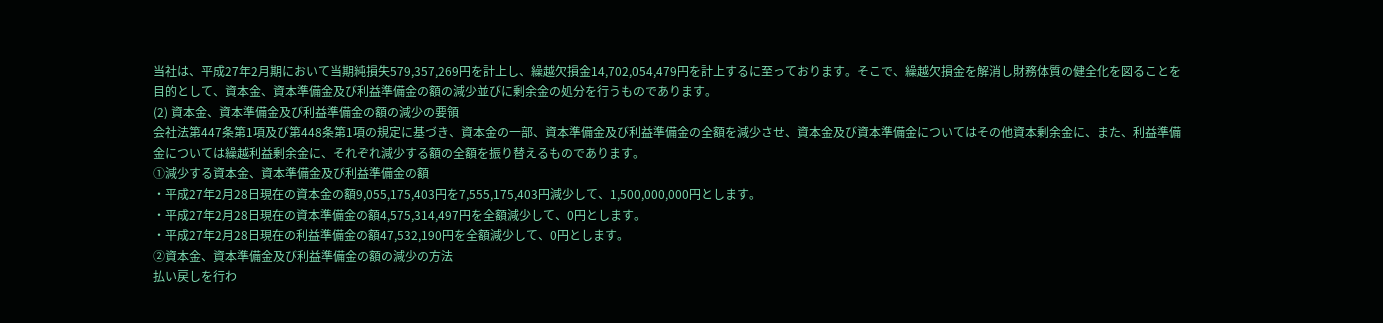当社は、平成27年2月期において当期純損失579,357,269円を計上し、繰越欠損金14,702,054,479円を計上するに至っております。そこで、繰越欠損金を解消し財務体質の健全化を図ることを目的として、資本金、資本準備金及び利益準備金の額の減少並びに剰余金の処分を行うものであります。
(2) 資本金、資本準備金及び利益準備金の額の減少の要領
会社法第447条第1項及び第448条第1項の規定に基づき、資本金の一部、資本準備金及び利益準備金の全額を減少させ、資本金及び資本準備金についてはその他資本剰余金に、また、利益準備金については繰越利益剰余金に、それぞれ減少する額の全額を振り替えるものであります。
①減少する資本金、資本準備金及び利益準備金の額
・平成27年2月28日現在の資本金の額9,055,175,403円を7,555,175,403円減少して、1,500,000,000円とします。
・平成27年2月28日現在の資本準備金の額4,575,314,497円を全額減少して、0円とします。
・平成27年2月28日現在の利益準備金の額47,532,190円を全額減少して、0円とします。
②資本金、資本準備金及び利益準備金の額の減少の方法
払い戻しを行わ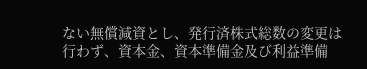ない無償減資とし、発行済株式総数の変更は行わず、資本金、資本準備金及び利益準備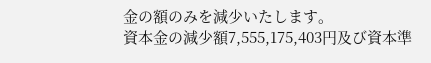金の額のみを減少いたします。
資本金の減少額7,555,175,403円及び資本準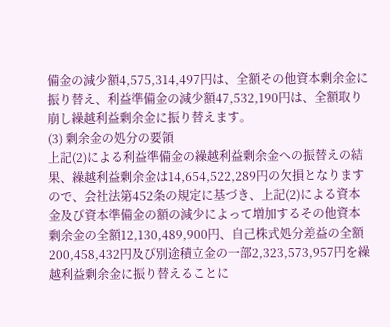備金の減少額4,575,314,497円は、全額その他資本剰余金に振り替え、利益準備金の減少額47,532,190円は、全額取り崩し繰越利益剰余金に振り替えます。
(3) 剰余金の処分の要領
上記(2)による利益準備金の繰越利益剰余金への振替えの結果、繰越利益剰余金は14,654,522,289円の欠損となりますので、会社法第452条の規定に基づき、上記(2)による資本金及び資本準備金の額の減少によって増加するその他資本剰余金の全額12,130,489,900円、自己株式処分差益の全額200,458,432円及び別途積立金の一部2,323,573,957円を繰越利益剰余金に振り替えることに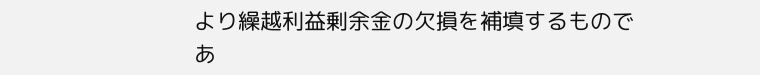より繰越利益剰余金の欠損を補填するものであ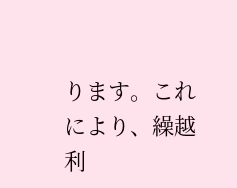ります。これにより、繰越利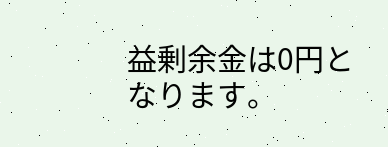益剰余金は0円となります。